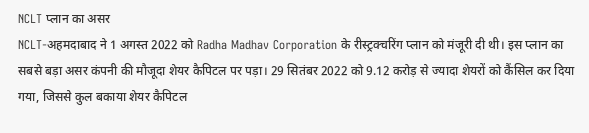NCLT प्लान का असर
NCLT-अहमदाबाद ने 1 अगस्त 2022 को Radha Madhav Corporation के रीस्ट्रक्चरिंग प्लान को मंजूरी दी थी। इस प्लान का सबसे बड़ा असर कंपनी की मौजूदा शेयर कैपिटल पर पड़ा। 29 सितंबर 2022 को 9.12 करोड़ से ज्यादा शेयरों को कैंसिल कर दिया गया, जिससे कुल बकाया शेयर कैपिटल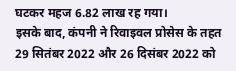घटकर महज 6.82 लाख रह गया।
इसके बाद, कंपनी ने रिवाइवल प्रोसेस के तहत 29 सितंबर 2022 और 26 दिसंबर 2022 को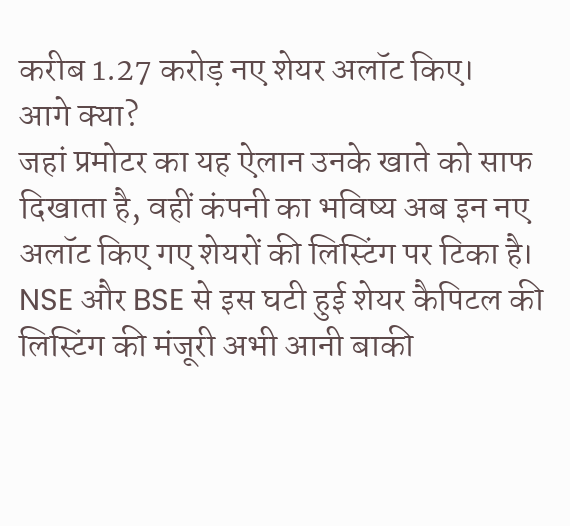करीब 1.27 करोड़ नए शेयर अलॉट किए।
आगे क्या?
जहां प्रमोटर का यह ऐलान उनके खाते को साफ दिखाता है, वहीं कंपनी का भविष्य अब इन नए अलॉट किए गए शेयरों की लिस्टिंग पर टिका है। NSE और BSE से इस घटी हुई शेयर कैपिटल की लिस्टिंग की मंजूरी अभी आनी बाकी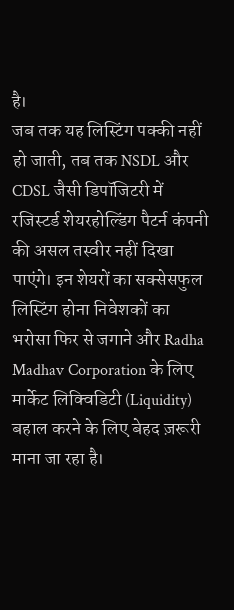है।
जब तक यह लिस्टिंग पक्की नहीं हो जाती, तब तक NSDL और CDSL जैसी डिपॉजिटरी में रजिस्टर्ड शेयरहोल्डिंग पैटर्न कंपनी की असल तस्वीर नहीं दिखा पाएंगे। इन शेयरों का सक्सेसफुल लिस्टिंग होना निवेशकों का भरोसा फिर से जगाने और Radha Madhav Corporation के लिए मार्केट लिक्विडिटी (Liquidity) बहाल करने के लिए बेहद ज़रूरी माना जा रहा है।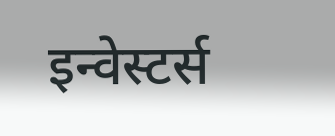इन्वेस्टर्स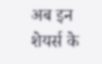अब इन शेयर्स के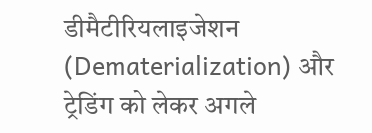डीमैटीरियलाइजेशन (Dematerialization) और ट्रेडिंग को लेकर अगले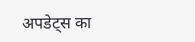अपडेट्स का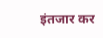इंतजार कर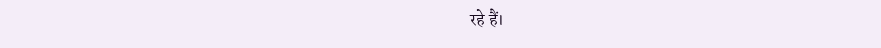रहे हैं।